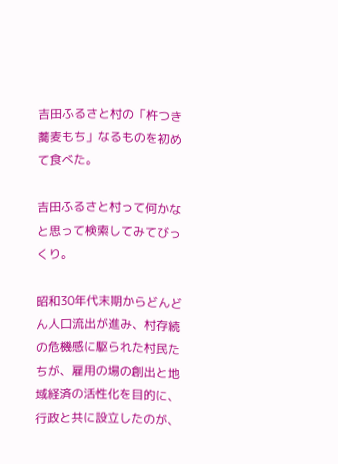吉田ふるさと村の「杵つき蕎麦もち」なるものを初めて食べた。

吉田ふるさと村って何かなと思って検索してみてびっくり。

昭和30年代末期からどんどん人口流出が進み、村存続の危機感に駆られた村民たちが、雇用の場の創出と地域経済の活性化を目的に、行政と共に設立したのが、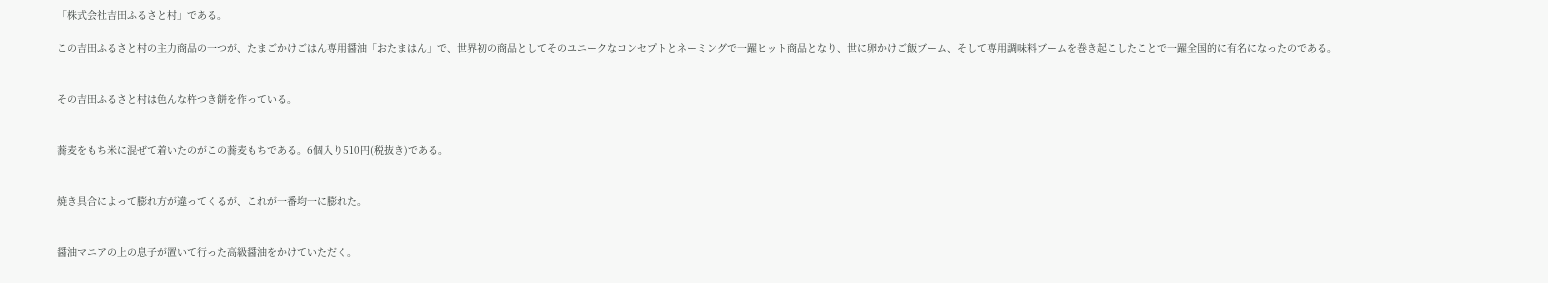「株式会社吉田ふるさと村」である。

この吉田ふるさと村の主力商品の一つが、たまごかけごはん専用醤油「おたまはん」で、世界初の商品としてそのユニークなコンセプトとネーミングで一躍ヒット商品となり、世に卵かけご飯ブーム、そして専用調味料ブームを巻き起こしたことで一躍全国的に有名になったのである。


その吉田ふるさと村は色んな杵つき餅を作っている。


蕎麦をもち米に混ぜて着いたのがこの蕎麦もちである。6個入り510円(税抜き)である。


焼き具合によって膨れ方が違ってくるが、これが一番均一に膨れた。


醤油マニアの上の息子が置いて行った高級醤油をかけていただく。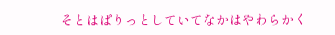そとはぱりっとしていてなかはやわらかく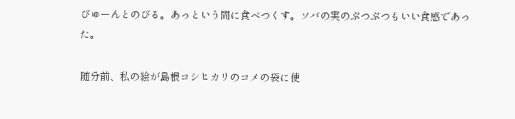びゅーんとのびる。あっという間に食べつくす。ソバの実のぷつぷつもいい食感であった。

随分前、私の絵が島根コシヒカリのコメの袋に使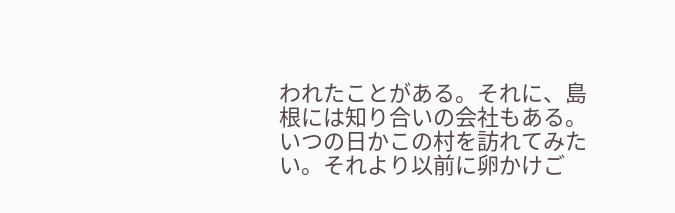われたことがある。それに、島根には知り合いの会社もある。いつの日かこの村を訪れてみたい。それより以前に卵かけご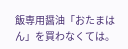飯専用醤油「おたまはん」を買わなくては。